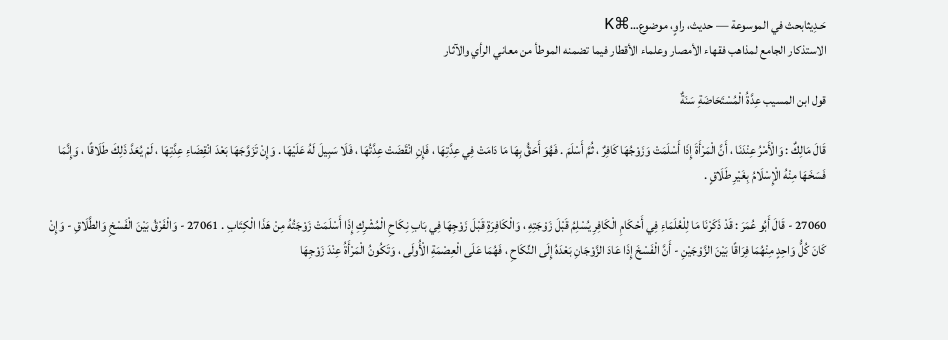حَـدِيثابحث في الموسوعة — حديث، راوٍ، موضوع…⌘K
الاستذكار الجامع لمذاهب فقهاء الأمصار وعلماء الأقطار فيما تضمنه الموطأ من معاني الرأي والآثار

قول ابن المسيب عِدَّةُ الْمُسْتَحَاضَةِ سَنَةٌ

قَالَ مَالِكٌ : وَالْأَمْرُ عِنْدَنَا ، أَنَّ الْمَرْأَةَ إِذَا أَسْلَمَتْ وَزَوْجُهَا كَافِرٌ ، ثُمَّ أَسْلَمَ . فَهُوَ أَحَقُّ بِهَا مَا دَامَتْ فِي عِدَّتِهَا ، فَإِنِ انْقَضَتْ عِدَّتُهَا ، فَلَا سَبِيلَ لَهُ عَلَيْهَا . وَإِنْ تَزَوَّجَهَا بَعْدَ انْقِضَاءِ عِدَّتِهَا ، لَمْ يُعَدَّ ذَلِكَ طَلَاقًا ، وَإِنَّمَا فَسَخَهَا مِنْهُ الْإِسْلَامُ بِغَيْرِ طَلَاقٍ .

27060 - قَالَ أَبُو عُمَرَ : قَدْ ذَكَرْنَا مَا لِلْعُلَمَاءِ فِي أَحْكَامِ الْكَافِرِ يُسْلِمُ قَبْلَ زَوْجَتِهِ ، وَالْكَافِرَةِ قَبْلَ زَوْجِهَا فِي بَابِ نِكَاحِ الْمُشْرِكِ إِذَا أَسْلَمَتْ زَوْجَتُهُ مِنْ هَذَا الْكِتَابِ . 27061 - وَالْفَرْقُ بَيْنَ الْفَسْخِ وَالطَّلَاقِ - وَإِنْ كَانَ كُلُّ وَاحِدٍ مِنْهُمَا فِرَاقًا بَيْنَ الزَّوْجَيْنِ - أَنَّ الْفَسْخَ إِذَا عَادَ الزَّوْجَانِ بَعْدَهُ إِلَى النِّكَاحِ ، فَهُمَا عَلَى الْعِصْمَةِ الْأُولَى ، وَتَكُونُ الْمَرْأَةُ عِنْدَ زَوْجِهَا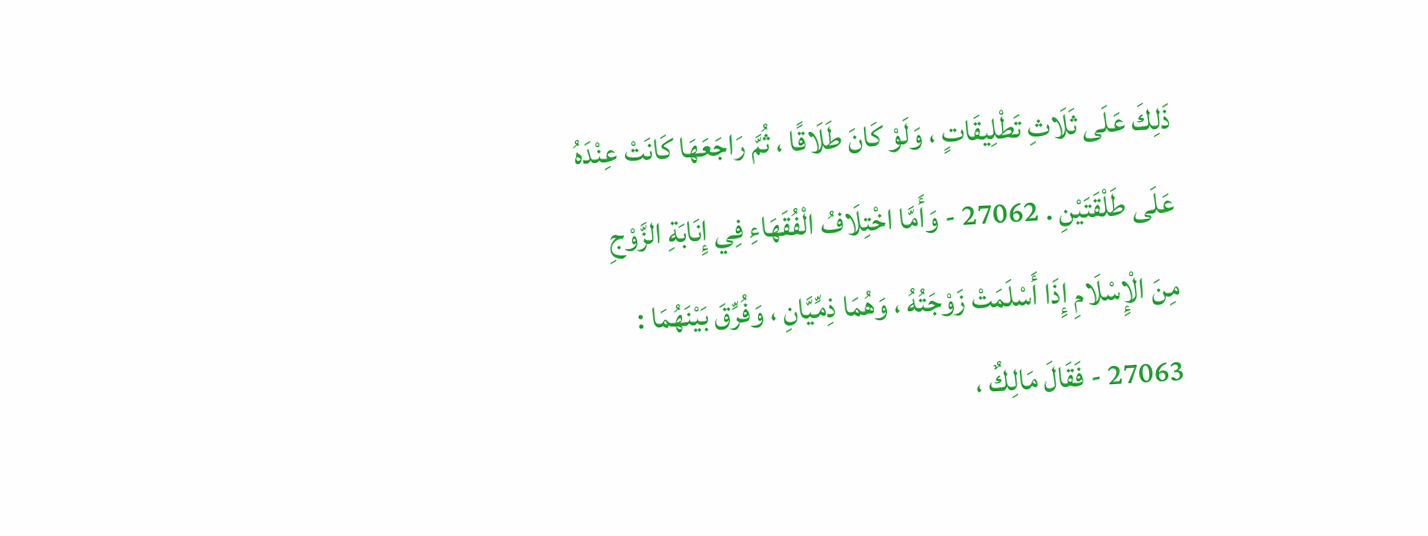ذَلِكَ عَلَى ثَلَاثِ تَطْلِيقَاتٍ ، وَلَوْ كَانَ طَلَاقًا ، ثُمَّ رَاجَعَهَا كَانَتْ عِنْدَهُ عَلَى طَلْقَتَيْنِ . 27062 - وَأَمَّا اخْتِلَافُ الْفُقَهَاءِ فِي إِنَابَةِ الزَّوْجِ مِنَ الْإِسْلَامِ إِذَا أَسْلَمَتْ زَوْجَتُهُ ، وَهُمَا ذِمِّيَّانِ ، وَفُرِّقَ بَيْنَهُمَا : 27063 - فَقَالَ مَالِكٌ ،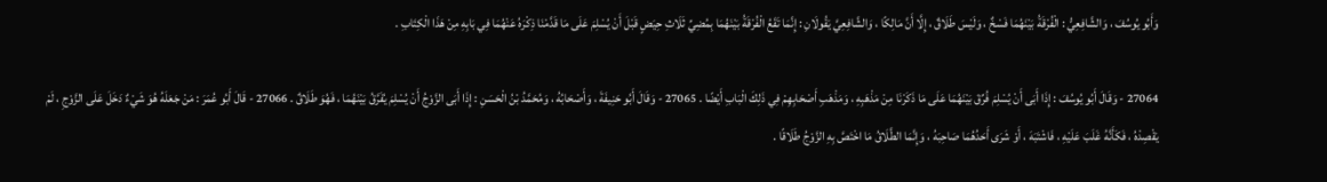وَأَبُو يُوسُفَ ، وَالشَّافِعِيُّ : الْفُرْقَةُ بَيْنَهُمَا فَسْخٌ ، وَلَيْسَ طَلَاقٌ ، إِلَّا أَنَّ مَالِكًا ، وَالشَّافِعِيَّ يَقُولَانِ : إِنَّمَا تَقَعُ الْفُرْقَةُ بَيْنَهُمَا بِمُضِيِّ ثَلَاثِ حِيَضٍ قَبْلَ أَنْ يُسْلِمَ عَلَى مَا قَدَّمْنَا ذِكْرَهُ عَنْهُمَا فِي بَابِهِ مِنْ هَذَا الْكِتَابِ .

27064 - وَقَالَ أَبُو يُوسُفَ : إِذَا أَبَى أَنْ يُسْلِمَ فُرِّقَ بَيْنَهُمَا عَلَى مَا ذَكَرْنَا مِنْ مَذْهَبِهِ ، وَمَذْهَبِ أَصْحَابِهِمْ فِي ذَلِكَ الْبَابِ أَيْضًا . 27065 - وَقَالَ أَبُو حَنِيفَةَ ، وَأَصْحَابُهُ ، وَمُحَمَّدُ بْنُ الْحَسَنِ : إِذَا أَبَى الزَّوْجُ أَنْ يُسْلِمَ يُفَرَّقُ بَيْنَهُمَا ، فَهُوَ طَلَاقٌ . 27066 - قَالَ أَبُو عُمَرَ : مَنْ جَعَلَهُ هُوَ شَيْءٌ دَخَلَ عَلَى الزَّوْجِ ، لَمْ يَقْصِدْهُ ، فَكَأَنَّهُ غَلَبَ عَلَيْهِ ، فَاشْتَبَهَ ، أَوْ شَرَى أَحَدُهُمَا صَاحِبَهُ ، وَإِنَّمَا الطَّلَاقُ مَا اخْتَصَّ بِهِ الزَّوْجُ طَلَاقًا .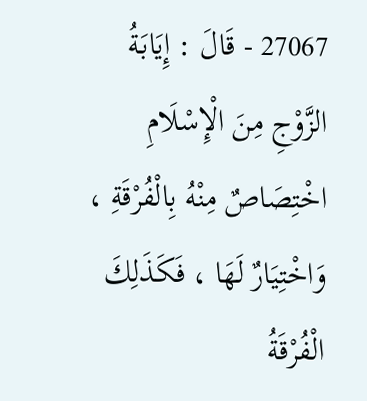27067 - قَالَ : إِيَابَةُ الزَّوْجِ مِنَ الْإِسْلَامِ اخْتِصَاصٌ مِنْهُ بِالْفُرْقَةِ ، وَاخْتِيَارٌ لَهَا ، فَكَذَلِكَ الْفُرْقَةُ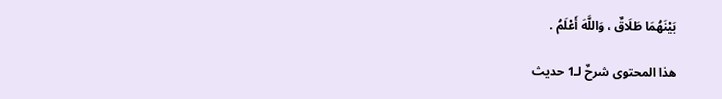بَيْنَهُمَا طَلَاقٌ ، وَاللَّهَ أَعْلَمُ .

هذا المحتوى شرحٌ لـ1 حديث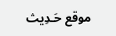موقع حَـدِيث